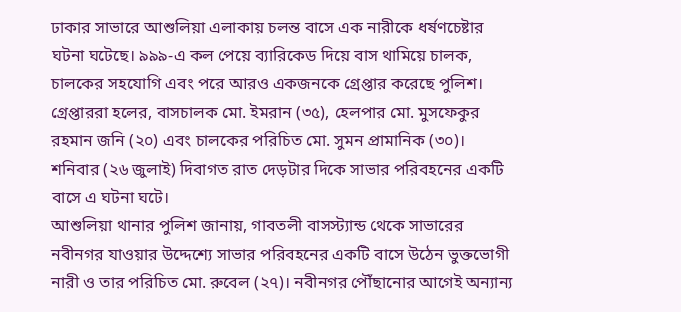ঢাকার সাভারে আশুলিয়া এলাকায় চলন্ত বাসে এক নারীকে ধর্ষণচেষ্টার ঘটনা ঘটেছে। ৯৯৯-এ কল পেয়ে ব্যারিকেড দিয়ে বাস থামিয়ে চালক, চালকের সহযোগি এবং পরে আরও একজনকে গ্রেপ্তার করেছে পুলিশ।
গ্রেপ্তাররা হলের, বাসচালক মো. ইমরান (৩৫), হেলপার মো. মুসফেকুর রহমান জনি (২০) এবং চালকের পরিচিত মো. সুমন প্রামানিক (৩০)।
শনিবার (২৬ জুলাই) দিবাগত রাত দেড়টার দিকে সাভার পরিবহনের একটি বাসে এ ঘটনা ঘটে।
আশুলিয়া থানার পুলিশ জানায়, গাবতলী বাসস্ট্যান্ড থেকে সাভারের নবীনগর যাওয়ার উদ্দেশ্যে সাভার পরিবহনের একটি বাসে উঠেন ভুক্তভোগী নারী ও তার পরিচিত মো. রুবেল (২৭)। নবীনগর পৌঁছানোর আগেই অন্যান্য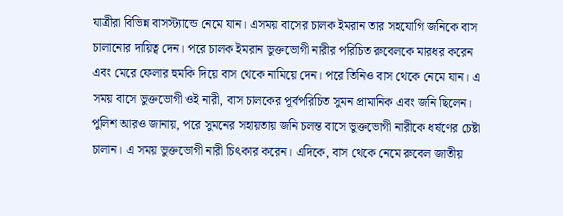যাত্রীরা বিভিন্ন বাসস্ট্যান্ডে নেমে যান। এসময় বাসের চালক ইমরান তার সহযোগি জনিকে বাস চালানোর দায়িত্ব দেন। পরে চালক ইমরান ভুক্তভোগী নারীর পরিচিত রুবেলকে মারধর করেন এবং মেরে ফেলার হুমকি দিয়ে বাস থেকে নামিয়ে দেন। পরে তিনিও বাস থেকে নেমে যান। এ সময় বাসে ভুক্তভোগী ওই নারী, বাস চালকের পূর্বপরিচিত সুমন প্রামানিক এবং জনি ছিলেন।
পুলিশ আরও জানায়, পরে সুমনের সহায়তায় জনি চলন্ত বাসে ভুক্তভোগী নারীকে ধর্ষণের চেষ্টা চালান। এ সময় ভুক্তভোগী নারী চিৎকার করেন। এদিকে, বাস থেকে নেমে রুবেল জাতীয়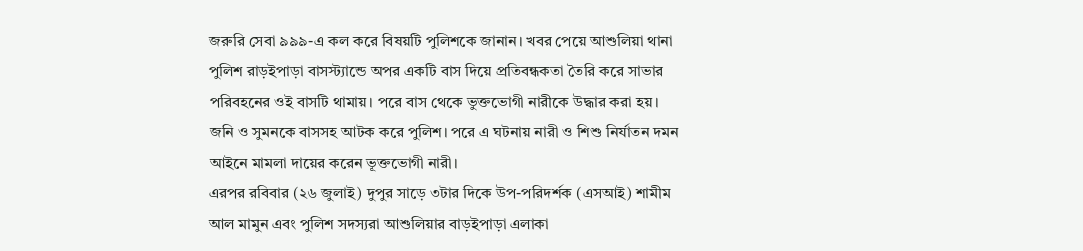জরুরি সেবা ৯৯৯-এ কল করে বিষয়টি পুলিশকে জানান। খবর পেয়ে আশুলিয়া থানা পুলিশ রাড়ইপাড়া বাসস্ট্যান্ডে অপর একটি বাস দিয়ে প্রতিবন্ধকতা তৈরি করে সাভার পরিবহনের ওই বাসটি থামায়। পরে বাস থেকে ভুক্তভোগী নারীকে উদ্ধার করা হয়। জনি ও সুমনকে বাসসহ আটক করে পুলিশ। পরে এ ঘটনায় নারী ও শিশু নির্যাতন দমন আইনে মামলা দায়ের করেন ভূক্তভোগী নারী।
এরপর রবিবার (২৬ জুলাই) দুপুর সাড়ে ৩টার দিকে উপ-পরিদর্শক (এসআই) শামীম আল মামুন এবং পুলিশ সদস্যরা আশুলিয়ার বাড়ইপাড়া এলাকা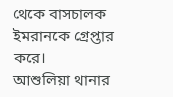থেকে বাসচালক ইমরানকে গ্রেপ্তার করে।
আশুলিয়া থানার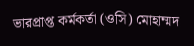ভারপ্রাপ্ত কর্মকর্তা (ওসি) মোহাম্মদ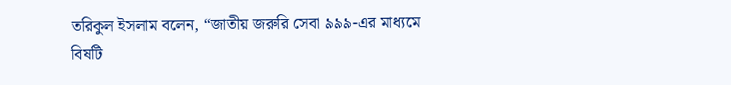তরিকুল ইসলাম বলেন, “জাতীয় জরুরি সেবা ৯৯৯-এর মাধ্যমে বিষটি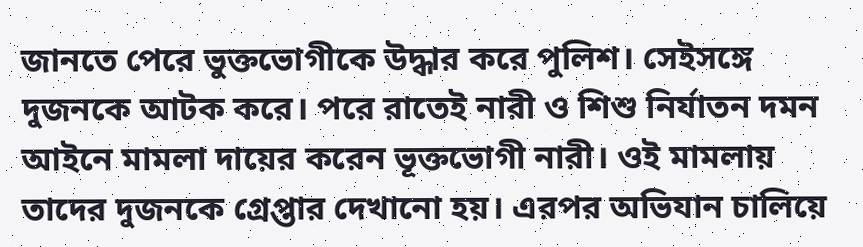জানতে পেরে ভুক্তভোগীকে উদ্ধার করে পুলিশ। সেইসঙ্গে দুজনকে আটক করে। পরে রাতেই নারী ও শিশু নির্যাতন দমন আইনে মামলা দায়ের করেন ভূক্তভোগী নারী। ওই মামলায় তাদের দুজনকে গ্রেপ্তার দেখানো হয়। এরপর অভিযান চালিয়ে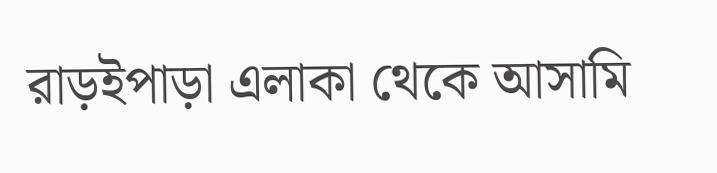রাড়ইপাড়া এলাকা থেকে আসামি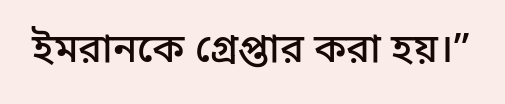ইমরানকে গ্রেপ্তার করা হয়।”